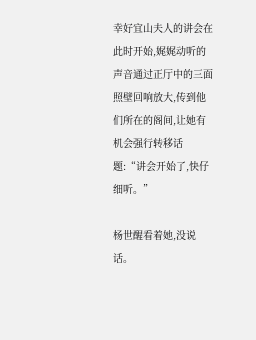幸好宜山夫人的讲会在此时开始,娓娓动听的声音通过正厅中的三面照壁回响放大,传到他们所在的阁间,让她有机会强行转移话题:“讲会开始了,快仔细听。”

杨世醒看着她,没说话。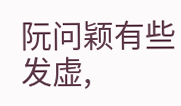阮问颖有些发虚,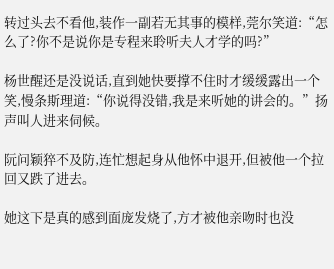转过头去不看他,装作一副若无其事的模样,莞尔笑道:“怎么了?你不是说你是专程来聆听夫人才学的吗?”

杨世醒还是没说话,直到她快要撑不住时才缓缓露出一个笑,慢条斯理道:“你说得没错,我是来听她的讲会的。”扬声叫人进来伺候。

阮问颖猝不及防,连忙想起身从他怀中退开,但被他一个拉回又跌了进去。

她这下是真的感到面庞发烧了,方才被他亲吻时也没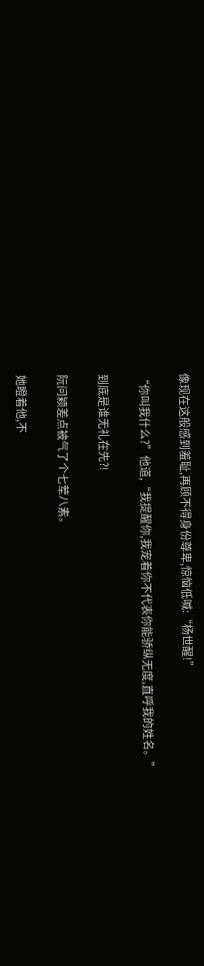像现在这般感到羞耻,再顾不得身份尊卑,惊恼低喊:“杨世醒!”

“你叫我什么?”他道,“我提醒你,我宠着你不代表你能骄纵无度,直呼我的姓名。”

到底是谁无礼在先?!

阮问颖差点被气了个七荤八素。

她瞪着他,不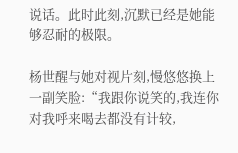说话。此时此刻,沉默已经是她能够忍耐的极限。

杨世醒与她对视片刻,慢悠悠换上一副笑脸:“我跟你说笑的,我连你对我呼来喝去都没有计较,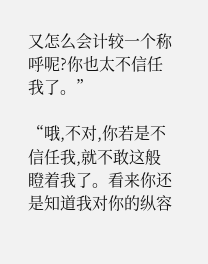又怎么会计较一个称呼呢?你也太不信任我了。”

“哦,不对,你若是不信任我,就不敢这般瞪着我了。看来你还是知道我对你的纵容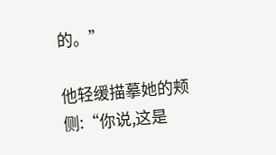的。”

他轻缓描摹她的颊侧:“你说,这是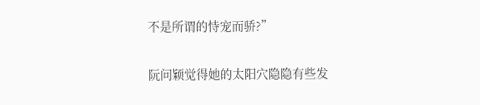不是所谓的恃宠而骄?”

阮问颖觉得她的太阳穴隐隐有些发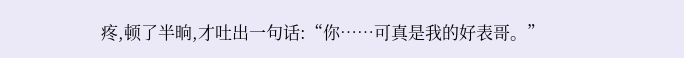疼,顿了半晌,才吐出一句话:“你……可真是我的好表哥。”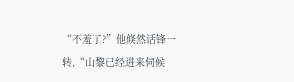“不羞了?”他倏然话锋一转,“山黎已经进来伺候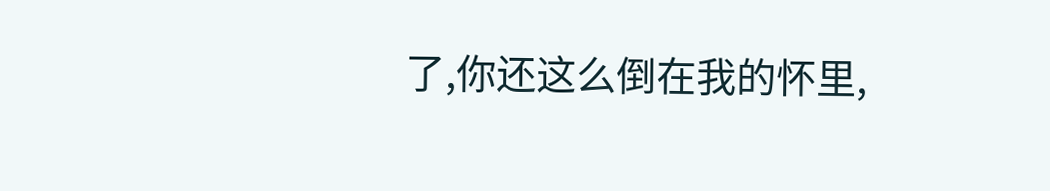了,你还这么倒在我的怀里,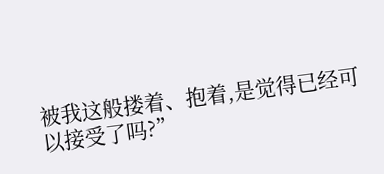被我这般搂着、抱着,是觉得已经可以接受了吗?”